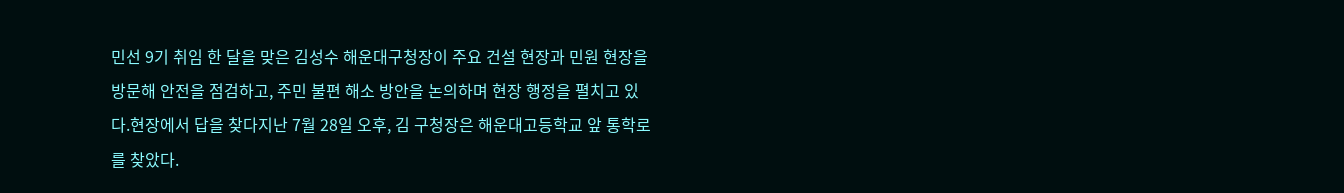민선 9기 취임 한 달을 맞은 김성수 해운대구청장이 주요 건설 현장과 민원 현장을 방문해 안전을 점검하고, 주민 불편 해소 방안을 논의하며 현장 행정을 펼치고 있다.현장에서 답을 찾다지난 7월 28일 오후, 김 구청장은 해운대고등학교 앞 통학로를 찾았다.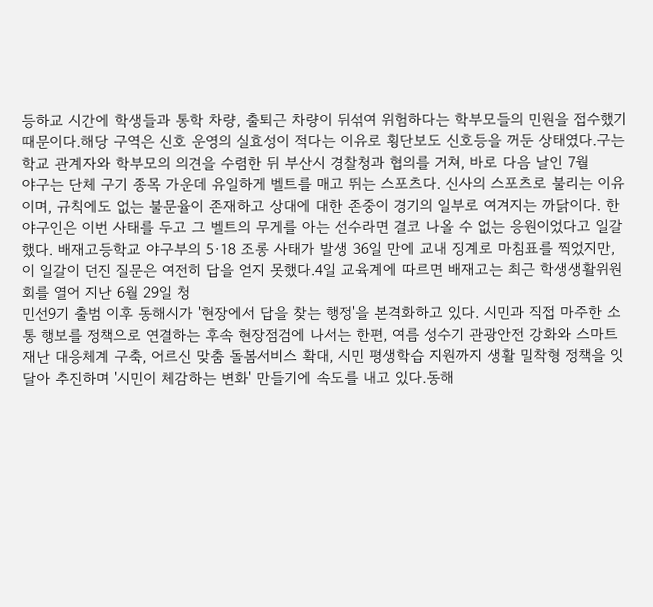등하교 시간에 학생들과 통학 차량, 출퇴근 차량이 뒤섞여 위험하다는 학부모들의 민원을 접수했기 때문이다.해당 구역은 신호 운영의 실효성이 적다는 이유로 횡단보도 신호등을 꺼둔 상태였다.구는 학교 관계자와 학부모의 의견을 수렴한 뒤 부산시 경찰청과 협의를 거쳐, 바로 다음 날인 7월
야구는 단체 구기 종목 가운데 유일하게 벨트를 매고 뛰는 스포츠다. 신사의 스포츠로 불리는 이유이며, 규칙에도 없는 불문율이 존재하고 상대에 대한 존중이 경기의 일부로 여겨지는 까닭이다. 한 야구인은 이번 사태를 두고 그 벨트의 무게를 아는 선수라면 결코 나올 수 없는 응원이었다고 일갈했다. 배재고등학교 야구부의 5·18 조롱 사태가 발생 36일 만에 교내 징계로 마침표를 찍었지만, 이 일갈이 던진 질문은 여전히 답을 얻지 못했다.4일 교육계에 따르면 배재고는 최근 학생생활위원회를 열어 지난 6월 29일 청
민선9기 출범 이후 동해시가 '현장에서 답을 찾는 행정'을 본격화하고 있다. 시민과 직접 마주한 소통 행보를 정책으로 연결하는 후속 현장점검에 나서는 한편, 여름 성수기 관광안전 강화와 스마트 재난 대응체계 구축, 어르신 맞춤 돌봄서비스 확대, 시민 평생학습 지원까지 생활 밀착형 정책을 잇달아 추진하며 '시민이 체감하는 변화' 만들기에 속도를 내고 있다.동해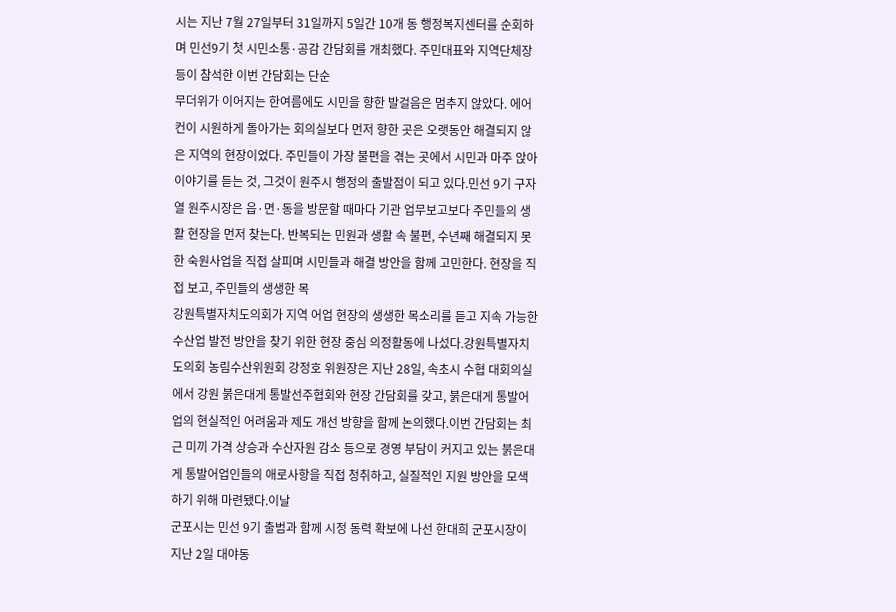시는 지난 7월 27일부터 31일까지 5일간 10개 동 행정복지센터를 순회하며 민선9기 첫 시민소통·공감 간담회를 개최했다. 주민대표와 지역단체장 등이 참석한 이번 간담회는 단순
무더위가 이어지는 한여름에도 시민을 향한 발걸음은 멈추지 않았다. 에어컨이 시원하게 돌아가는 회의실보다 먼저 향한 곳은 오랫동안 해결되지 않은 지역의 현장이었다. 주민들이 가장 불편을 겪는 곳에서 시민과 마주 앉아 이야기를 듣는 것, 그것이 원주시 행정의 출발점이 되고 있다.민선 9기 구자열 원주시장은 읍·면·동을 방문할 때마다 기관 업무보고보다 주민들의 생활 현장을 먼저 찾는다. 반복되는 민원과 생활 속 불편, 수년째 해결되지 못한 숙원사업을 직접 살피며 시민들과 해결 방안을 함께 고민한다. 현장을 직접 보고, 주민들의 생생한 목
강원특별자치도의회가 지역 어업 현장의 생생한 목소리를 듣고 지속 가능한 수산업 발전 방안을 찾기 위한 현장 중심 의정활동에 나섰다.강원특별자치도의회 농림수산위원회 강정호 위원장은 지난 28일, 속초시 수협 대회의실에서 강원 붉은대게 통발선주협회와 현장 간담회를 갖고, 붉은대게 통발어업의 현실적인 어려움과 제도 개선 방향을 함께 논의했다.이번 간담회는 최근 미끼 가격 상승과 수산자원 감소 등으로 경영 부담이 커지고 있는 붉은대게 통발어업인들의 애로사항을 직접 청취하고, 실질적인 지원 방안을 모색하기 위해 마련됐다.이날
군포시는 민선 9기 출범과 함께 시정 동력 확보에 나선 한대희 군포시장이 지난 2일 대야동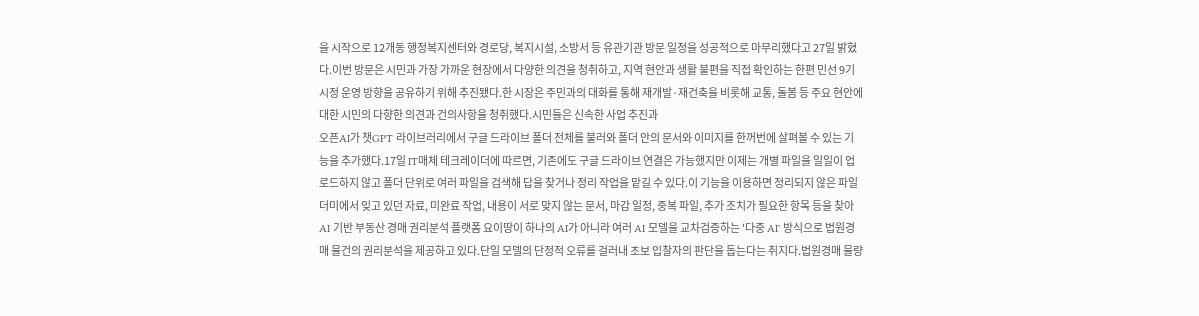을 시작으로 12개동 행정복지센터와 경로당, 복지시설, 소방서 등 유관기관 방문 일정을 성공적으로 마무리했다고 27일 밝혔다.이번 방문은 시민과 가장 가까운 현장에서 다양한 의견을 청취하고, 지역 현안과 생활 불편을 직접 확인하는 한편 민선 9기 시정 운영 방향을 공유하기 위해 추진됐다.한 시장은 주민과의 대화를 통해 재개발·재건축을 비롯해 교통, 돌봄 등 주요 현안에 대한 시민의 다향한 의견과 건의사항을 청취했다.시민들은 신속한 사업 추진과
오픈AI가 챗GPT 라이브러리에서 구글 드라이브 폴더 전체를 불러와 폴더 안의 문서와 이미지를 한꺼번에 살펴볼 수 있는 기능을 추가했다.17일 IT매체 테크레이더에 따르면, 기존에도 구글 드라이브 연결은 가능했지만 이제는 개별 파일을 일일이 업로드하지 않고 폴더 단위로 여러 파일을 검색해 답을 찾거나 정리 작업을 맡길 수 있다.이 기능을 이용하면 정리되지 않은 파일 더미에서 잊고 있던 자료, 미완료 작업, 내용이 서로 맞지 않는 문서, 마감 일정, 중복 파일, 추가 조치가 필요한 항목 등을 찾아
AI 기반 부동산 경매 권리분석 플랫폼 요이땅이 하나의 AI가 아니라 여러 AI 모델을 교차검증하는 '다중 AI' 방식으로 법원경매 물건의 권리분석을 제공하고 있다.단일 모델의 단정적 오류를 걸러내 초보 입찰자의 판단을 돕는다는 취지다.법원경매 물량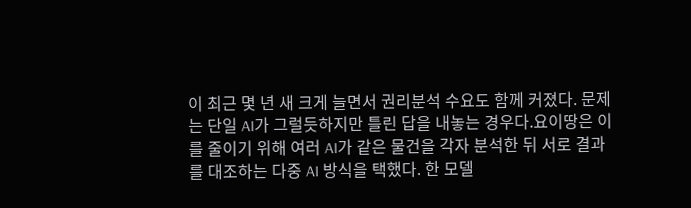이 최근 몇 년 새 크게 늘면서 권리분석 수요도 함께 커졌다. 문제는 단일 AI가 그럴듯하지만 틀린 답을 내놓는 경우다.요이땅은 이를 줄이기 위해 여러 AI가 같은 물건을 각자 분석한 뒤 서로 결과를 대조하는 다중 AI 방식을 택했다. 한 모델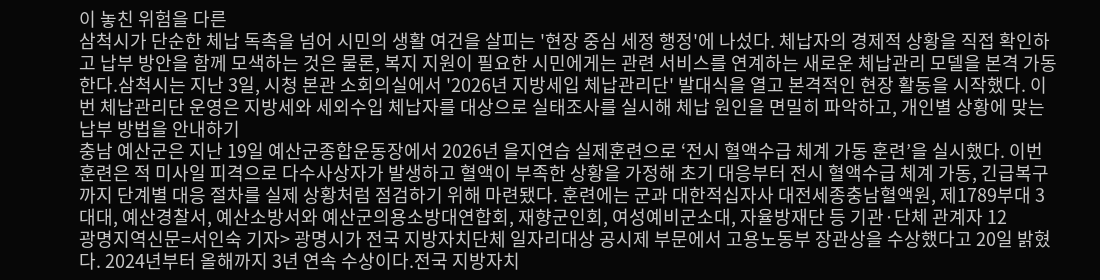이 놓친 위험을 다른
삼척시가 단순한 체납 독촉을 넘어 시민의 생활 여건을 살피는 '현장 중심 세정 행정'에 나섰다. 체납자의 경제적 상황을 직접 확인하고 납부 방안을 함께 모색하는 것은 물론, 복지 지원이 필요한 시민에게는 관련 서비스를 연계하는 새로운 체납관리 모델을 본격 가동한다.삼척시는 지난 3일, 시청 본관 소회의실에서 '2026년 지방세입 체납관리단' 발대식을 열고 본격적인 현장 활동을 시작했다. 이번 체납관리단 운영은 지방세와 세외수입 체납자를 대상으로 실태조사를 실시해 체납 원인을 면밀히 파악하고, 개인별 상황에 맞는 납부 방법을 안내하기
충남 예산군은 지난 19일 예산군종합운동장에서 2026년 을지연습 실제훈련으로 ‘전시 혈액수급 체계 가동 훈련’을 실시했다. 이번 훈련은 적 미사일 피격으로 다수사상자가 발생하고 혈액이 부족한 상황을 가정해 초기 대응부터 전시 혈액수급 체계 가동, 긴급복구까지 단계별 대응 절차를 실제 상황처럼 점검하기 위해 마련됐다. 훈련에는 군과 대한적십자사 대전세종충남혈액원, 제1789부대 3대대, 예산경찰서, 예산소방서와 예산군의용소방대연합회, 재향군인회, 여성예비군소대, 자율방재단 등 기관·단체 관계자 12
광명지역신문=서인숙 기자> 광명시가 전국 지방자치단체 일자리대상 공시제 부문에서 고용노동부 장관상을 수상했다고 20일 밝혔다. 2024년부터 올해까지 3년 연속 수상이다.전국 지방자치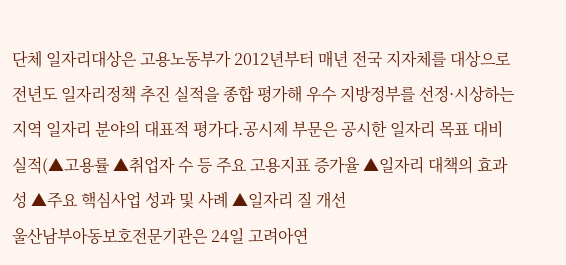단체 일자리대상은 고용노동부가 2012년부터 매년 전국 지자체를 대상으로 전년도 일자리정책 추진 실적을 종합 평가해 우수 지방정부를 선정·시상하는 지역 일자리 분야의 대표적 평가다.공시제 부문은 공시한 일자리 목표 대비 실적(▲고용률 ▲취업자 수 등 주요 고용지표 증가율 ▲일자리 대책의 효과성 ▲주요 핵심사업 성과 및 사례 ▲일자리 질 개선
울산남부아동보호전문기관은 24일 고려아연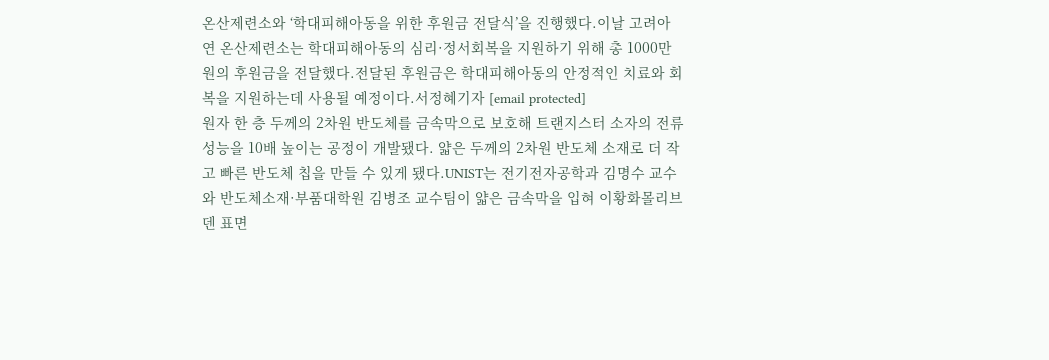온산제련소와 ‘학대피해아동을 위한 후원금 전달식’을 진행했다.이날 고려아연 온산제련소는 학대피해아동의 심리·정서회복을 지원하기 위해 총 1000만원의 후원금을 전달했다.전달된 후원금은 학대피해아동의 안정적인 치료와 회복을 지원하는데 사용될 예정이다.서정혜기자 [email protected]
원자 한 층 두께의 2차원 반도체를 금속막으로 보호해 트랜지스터 소자의 전류 성능을 10배 높이는 공정이 개발됐다. 얇은 두께의 2차원 반도체 소재로 더 작고 빠른 반도체 칩을 만들 수 있게 됐다.UNIST는 전기전자공학과 김명수 교수와 반도체소재·부품대학원 김병조 교수팀이 얇은 금속막을 입혀 이황화몰리브덴 표면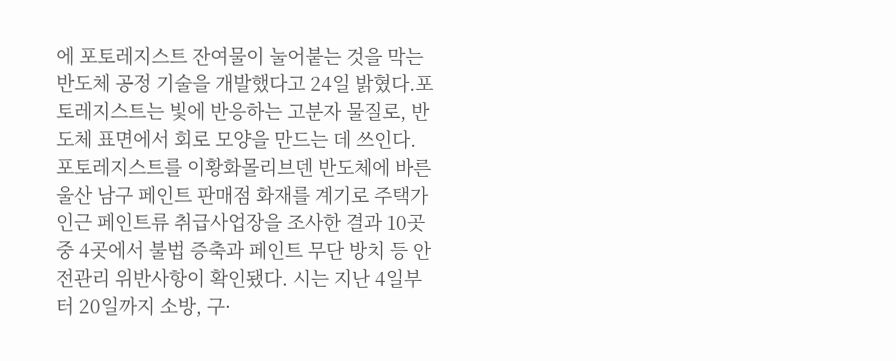에 포토레지스트 잔여물이 눌어붙는 것을 막는 반도체 공정 기술을 개발했다고 24일 밝혔다.포토레지스트는 빛에 반응하는 고분자 물질로, 반도체 표면에서 회로 모양을 만드는 데 쓰인다. 포토레지스트를 이황화몰리브덴 반도체에 바른
울산 남구 페인트 판매점 화재를 계기로 주택가 인근 페인트류 취급사업장을 조사한 결과 10곳 중 4곳에서 불법 증축과 페인트 무단 방치 등 안전관리 위반사항이 확인됐다. 시는 지난 4일부터 20일까지 소방, 구·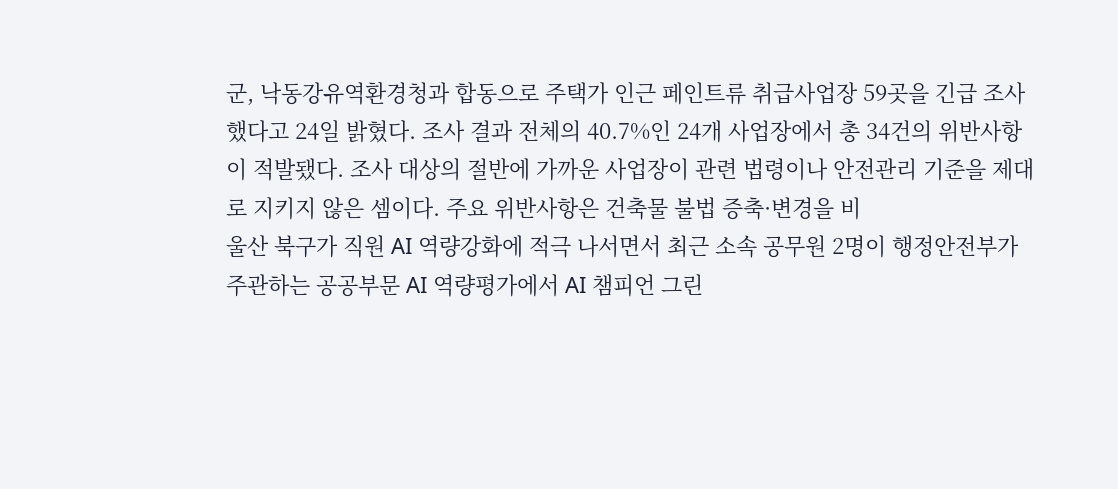군, 낙동강유역환경청과 합동으로 주택가 인근 페인트류 취급사업장 59곳을 긴급 조사했다고 24일 밝혔다. 조사 결과 전체의 40.7%인 24개 사업장에서 총 34건의 위반사항이 적발됐다. 조사 대상의 절반에 가까운 사업장이 관련 법령이나 안전관리 기준을 제대로 지키지 않은 셈이다. 주요 위반사항은 건축물 불법 증축·변경을 비
울산 북구가 직원 AI 역량강화에 적극 나서면서 최근 소속 공무원 2명이 행정안전부가 주관하는 공공부문 AI 역량평가에서 AI 챔피언 그린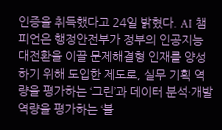인증을 취득했다고 24일 밝혔다. AI 챔피언은 행정안전부가 정부의 인공지능 대전환을 이끌 문제해결형 인재를 양성하기 위해 도입한 제도로, 실무 기획 역량을 평가하는 ‘그린’과 데이터 분석·개발 역량을 평가하는 ‘블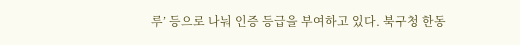루’ 등으로 나눠 인증 등급을 부여하고 있다. 북구청 한동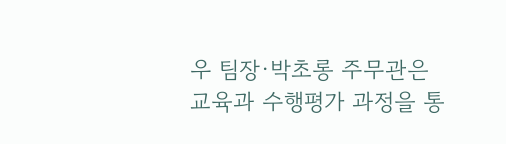우 팀장·박초롱 주무관은 교육과 수행평가 과정을 통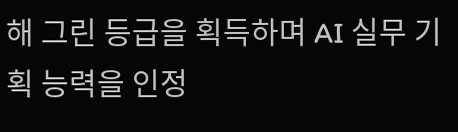해 그린 등급을 획득하며 AI 실무 기획 능력을 인정